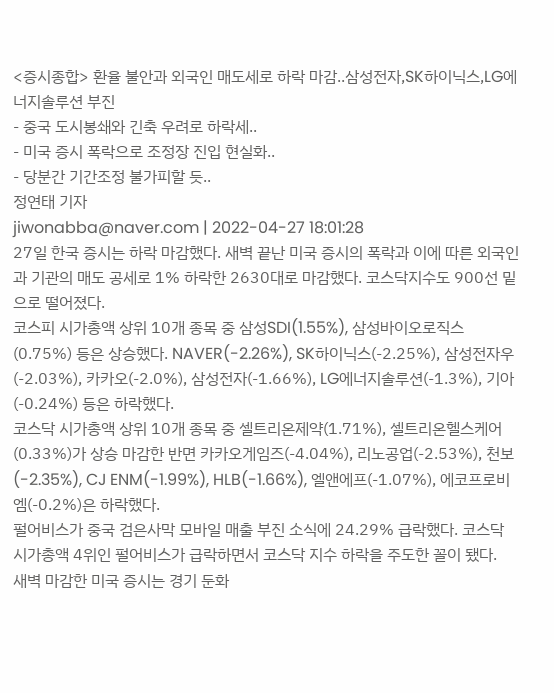<증시종합> 환율 불안과 외국인 매도세로 하락 마감..삼성전자,SK하이닉스,LG에너지솔루션 부진
- 중국 도시봉쇄와 긴축 우려로 하락세..
- 미국 증시 폭락으로 조정장 진입 현실화..
- 당분간 기간조정 불가피할 듯..
정연태 기자
jiwonabba@naver.com | 2022-04-27 18:01:28
27일 한국 증시는 하락 마감했다. 새벽 끝난 미국 증시의 폭락과 이에 따른 외국인과 기관의 매도 공세로 1% 하락한 2630대로 마감했다. 코스닥지수도 900선 밑으로 떨어졌다.
코스피 시가총액 상위 10개 종목 중 삼성SDI(1.55%), 삼성바이오로직스(0.75%) 등은 상승했다. NAVER(-2.26%), SK하이닉스(-2.25%), 삼성전자우(-2.03%), 카카오(-2.0%), 삼성전자(-1.66%), LG에너지솔루션(-1.3%), 기아(-0.24%) 등은 하락했다.
코스닥 시가총액 상위 10개 종목 중 셀트리온제약(1.71%), 셀트리온헬스케어(0.33%)가 상승 마감한 반면 카카오게임즈(-4.04%), 리노공업(-2.53%), 천보(-2.35%), CJ ENM(-1.99%), HLB(-1.66%), 엘앤에프(-1.07%), 에코프로비엠(-0.2%)은 하락했다.
펄어비스가 중국 검은사막 모바일 매출 부진 소식에 24.29% 급락했다. 코스닥 시가총액 4위인 펄어비스가 급락하면서 코스닥 지수 하락을 주도한 꼴이 됐다.
새벽 마감한 미국 증시는 경기 둔화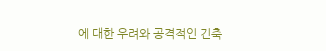에 대한 우려와 공격적인 긴축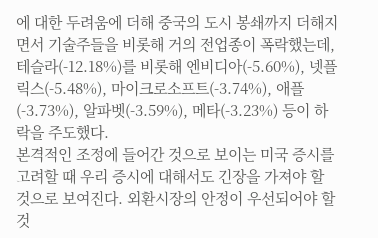에 대한 두려움에 더해 중국의 도시 봉쇄까지 더해지면서 기술주들을 비롯해 거의 전업종이 폭락했는데, 테슬라(-12.18%)를 비롯해 엔비디아(-5.60%), 넷플릭스(-5.48%), 마이크로소프트(-3.74%), 애플(-3.73%), 알파벳(-3.59%), 메타(-3.23%) 등이 하락을 주도했다.
본격적인 조정에 들어간 것으로 보이는 미국 증시를 고려할 때 우리 증시에 대해서도 긴장을 가져야 할 것으로 보여진다. 외환시장의 안정이 우선되어야 할 것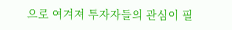으로 여겨져 투자자들의 관심이 필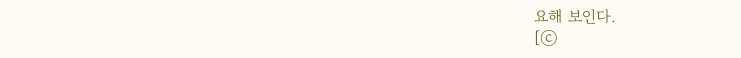요해 보인다.
[ⓒ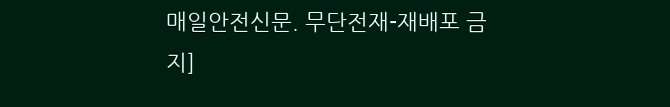매일안전신문. 무단전재-재배포 금지]